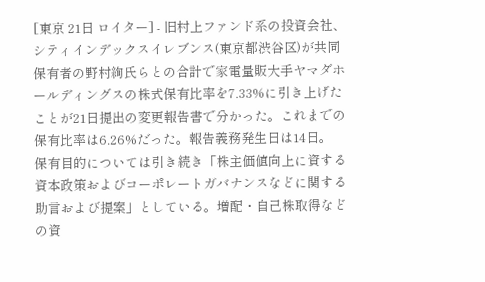[東京 21日 ロイター] - 旧村上ファンド系の投資会社、シティインデックスイレブンス(東京都渋谷区)が共同保有者の野村絢氏らとの合計で家電量販大手ヤマダホールディングスの株式保有比率を7.33%に引き上げたことが21日提出の変更報告書で分かった。これまでの保有比率は6.26%だった。報告義務発生日は14日。
保有目的については引き続き「株主価値向上に資する資本政策およびコーポレートガバナンスなどに関する助言および提案」としている。増配・自己株取得などの資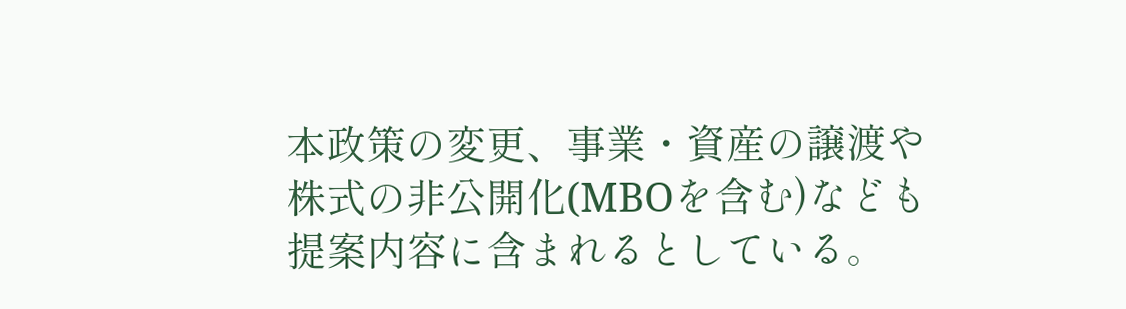本政策の変更、事業・資産の譲渡や株式の非公開化(MBOを含む)なども提案内容に含まれるとしている。